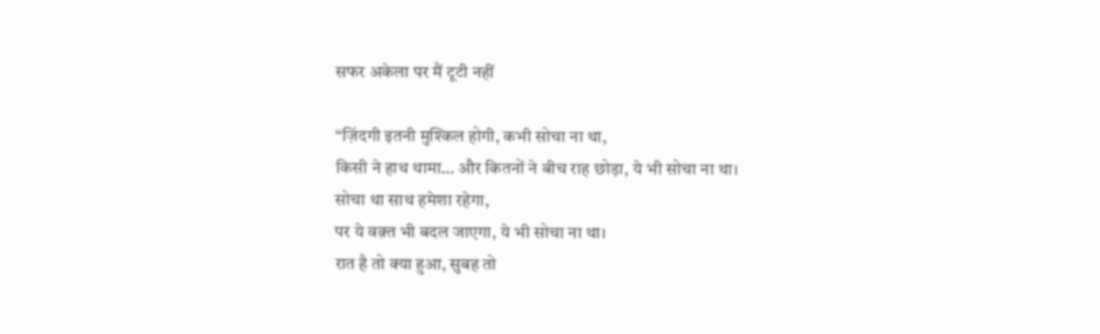सफर अकेला पर मैं टूटी नहीं

“ज़िंदगी इतनी मुश्किल होगी, कभी सोचा ना था,
किसी ने हाथ थामा… और कितनों ने बीच राह छोड़ा, ये भी सोचा ना था।
सोचा था साथ हमेशा रहेगा,
पर ये वक़्त भी बदल जाएगा, ये भी सोचा ना था।
रात है तो क्या हुआ, सुबह तो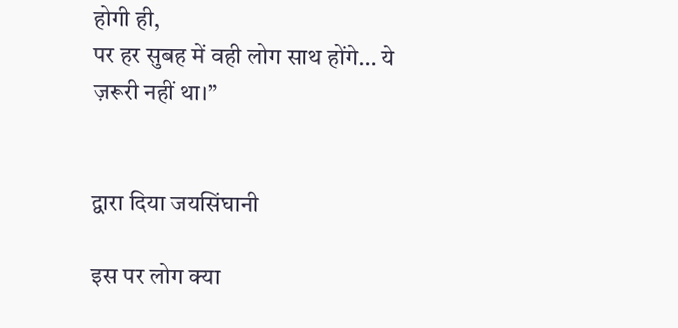होगी ही,
पर हर सुबह में वही लोग साथ होंगे… ये ज़रूरी नहीं था।”


द्वारा दिया जयसिंघानी

इस पर लोग क्या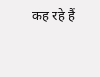कह रहे हैं